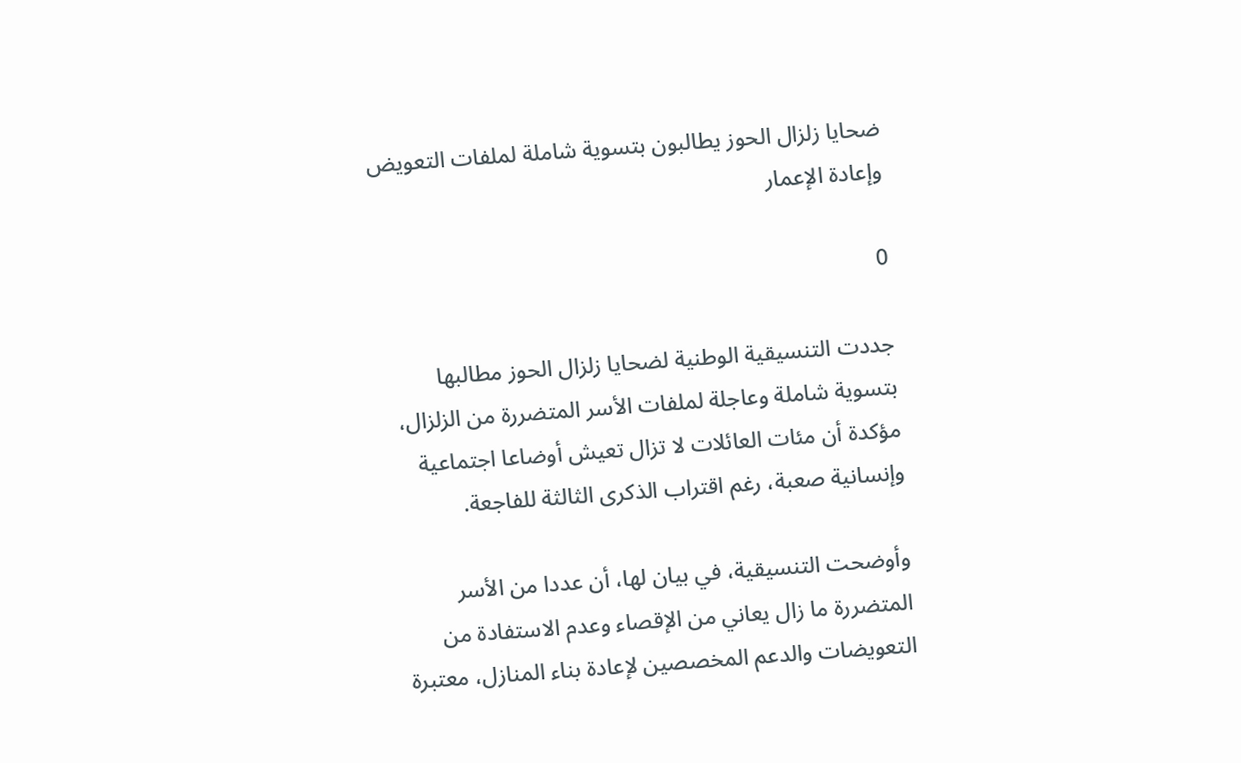ضحايا زلزال الحوز يطالبون بتسوية شاملة لملفات التعويض وإعادة الإعمار

0

جددت التنسيقية الوطنية لضحايا زلزال الحوز مطالبها بتسوية شاملة وعاجلة لملفات الأسر المتضررة من الزلزال، مؤكدة أن مئات العائلات لا تزال تعيش أوضاعا اجتماعية وإنسانية صعبة، رغم اقتراب الذكرى الثالثة للفاجعة.

وأوضحت التنسيقية، في بيان لها، أن عددا من الأسر المتضررة ما زال يعاني من الإقصاء وعدم الاستفادة من التعويضات والدعم المخصصين لإعادة بناء المنازل، معتبرة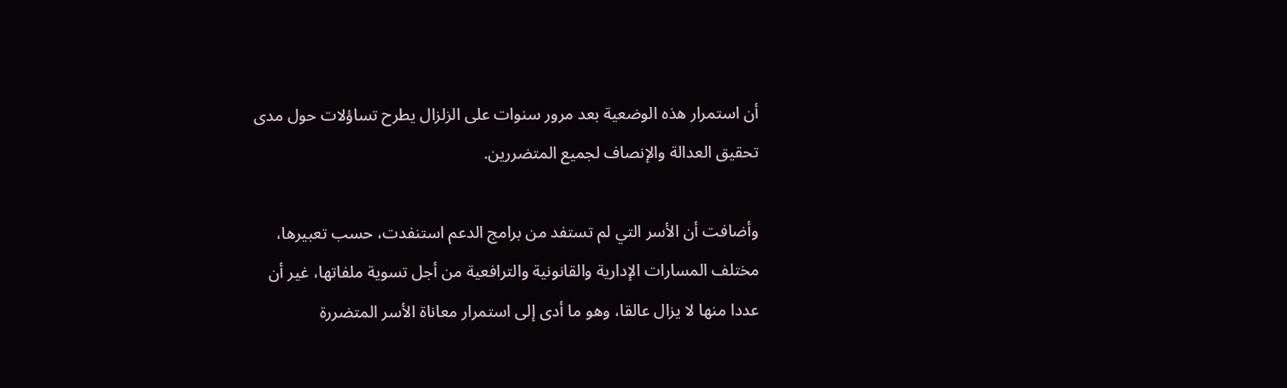أن استمرار هذه الوضعية بعد مرور سنوات على الزلزال يطرح تساؤلات حول مدى تحقيق العدالة والإنصاف لجميع المتضررين.

وأضافت أن الأسر التي لم تستفد من برامج الدعم استنفدت، حسب تعبيرها، مختلف المسارات الإدارية والقانونية والترافعية من أجل تسوية ملفاتها، غير أن عددا منها لا يزال عالقا، وهو ما أدى إلى استمرار معاناة الأسر المتضررة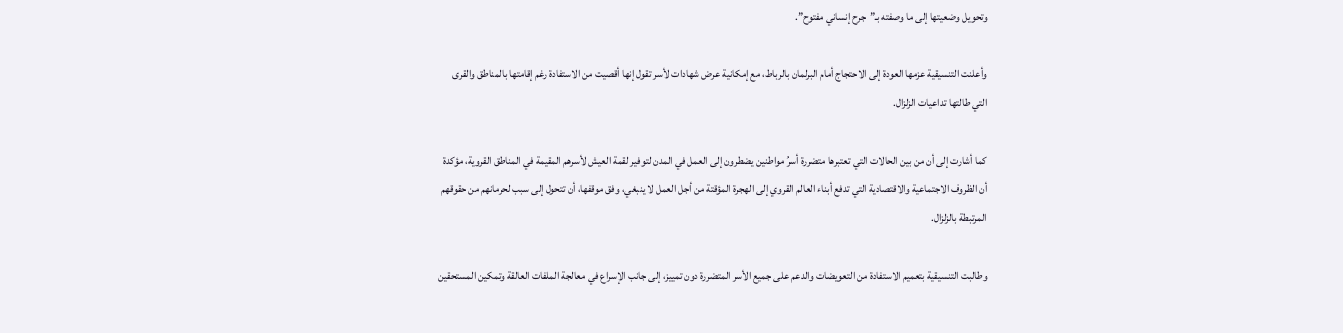وتحويل وضعيتها إلى ما وصفته بـ”جرح إنساني مفتوح”.

وأعلنت التنسيقية عزمها العودة إلى الاحتجاج أمام البرلمان بالرباط، مع إمكانية عرض شهادات لأسر تقول إنها أقصيت من الاستفادة رغم إقامتها بالمناطق والقرى التي طالتها تداعيات الزلزال.

كما أشارت إلى أن من بين الحالات التي تعتبرها متضررة أسرُ مواطنين يضطرون إلى العمل في المدن لتوفير لقمة العيش لأسرهم المقيمة في المناطق القروية، مؤكدة أن الظروف الاجتماعية والاقتصادية التي تدفع أبناء العالم القروي إلى الهجرة المؤقتة من أجل العمل لا ينبغي، وفق موقفها، أن تتحول إلى سبب لحرمانهم من حقوقهم المرتبطة بالزلزال.

وطالبت التنسيقية بتعميم الاستفادة من التعويضات والدعم على جميع الأسر المتضررة دون تمييز، إلى جانب الإسراع في معالجة الملفات العالقة وتمكين المستحقين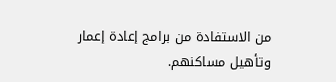من الاستفادة من برامج إعادة إعمار وتأهيل مساكنهم.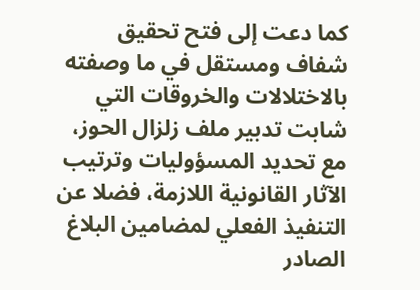كما دعت إلى فتح تحقيق شفاف ومستقل في ما وصفته بالاختلالات والخروقات التي شابت تدبير ملف زلزال الحوز، مع تحديد المسؤوليات وترتيب الآثار القانونية اللازمة، فضلا عن التنفيذ الفعلي لمضامين البلاغ الصادر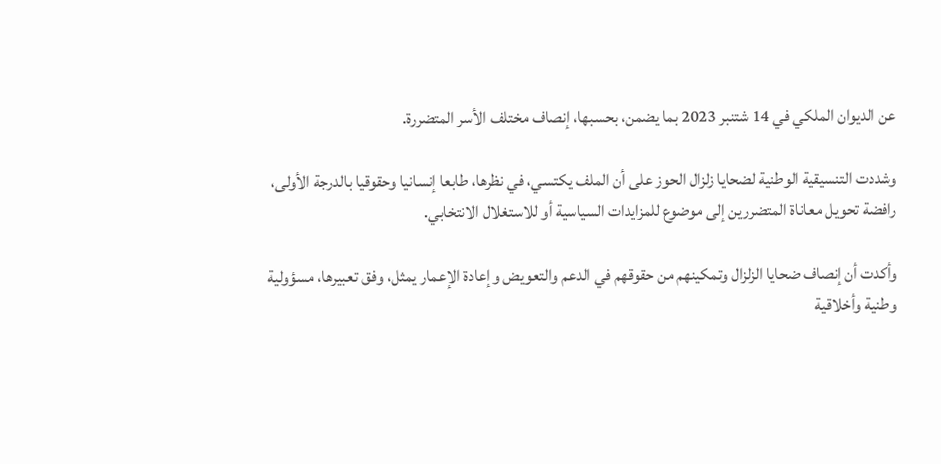عن الديوان الملكي في 14 شتنبر 2023 بما يضمن، بحسبها، إنصاف مختلف الأسر المتضررة.

وشددت التنسيقية الوطنية لضحايا زلزال الحوز على أن الملف يكتسي، في نظرها، طابعا إنسانيا وحقوقيا بالدرجة الأولى، رافضة تحويل معاناة المتضررين إلى موضوع للمزايدات السياسية أو للاستغلال الانتخابي.

وأكدت أن إنصاف ضحايا الزلزال وتمكينهم من حقوقهم في الدعم والتعويض وإعادة الإعمار يمثل، وفق تعبيرها، مسؤولية وطنية وأخلاقية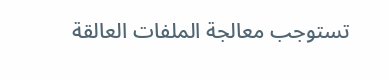تستوجب معالجة الملفات العالقة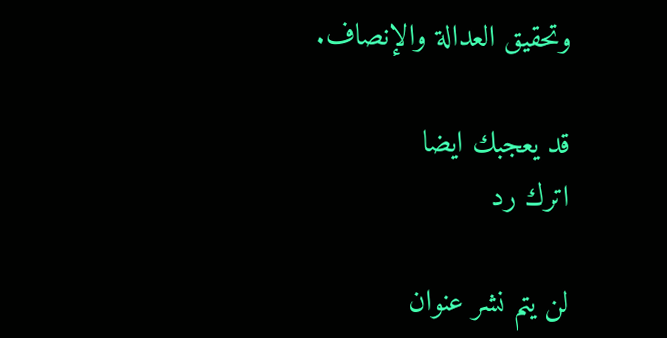وتحقيق العدالة والإنصاف.

قد يعجبك ايضا
اترك رد

لن يتم نشر عنوان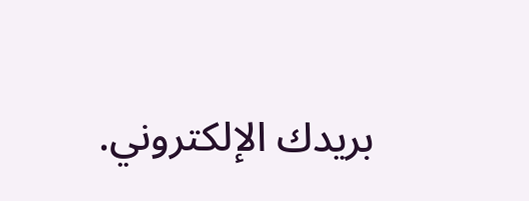بريدك الإلكتروني.